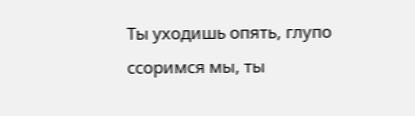Ты уходишь опять, глупо ссоримся мы, ты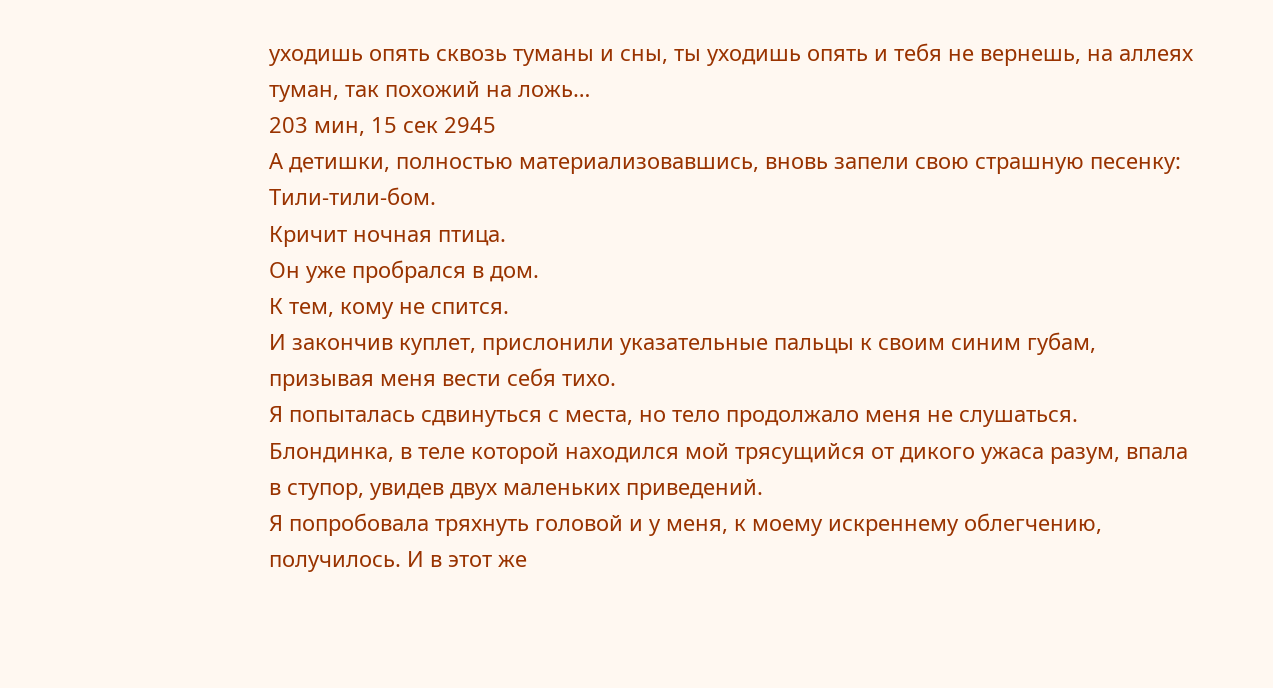уходишь опять сквозь туманы и сны, ты уходишь опять и тебя не вернешь, на аллеях туман, так похожий на ложь…
203 мин, 15 сек 2945
А детишки, полностью материализовавшись, вновь запели свою страшную песенку:
Тили-тили-бом.
Кричит ночная птица.
Он уже пробрался в дом.
К тем, кому не спится.
И закончив куплет, прислонили указательные пальцы к своим синим губам, призывая меня вести себя тихо.
Я попыталась сдвинуться с места, но тело продолжало меня не слушаться. Блондинка, в теле которой находился мой трясущийся от дикого ужаса разум, впала в ступор, увидев двух маленьких приведений.
Я попробовала тряхнуть головой и у меня, к моему искреннему облегчению, получилось. И в этот же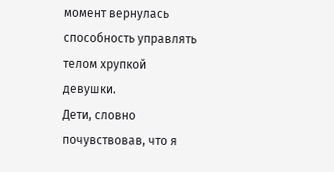момент вернулась способность управлять телом хрупкой девушки.
Дети, словно почувствовав, что я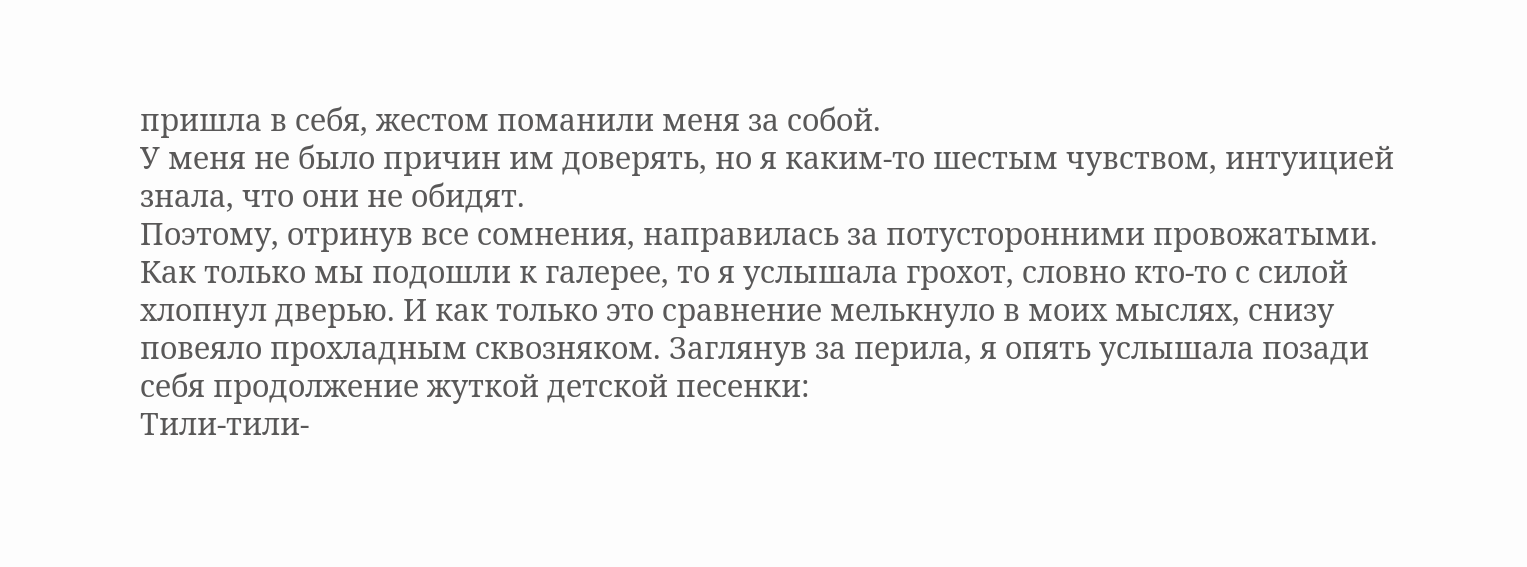пришла в себя, жестом поманили меня за собой.
У меня не было причин им доверять, но я каким-то шестым чувством, интуицией знала, что они не обидят.
Поэтому, отринув все сомнения, направилась за потусторонними провожатыми. Как только мы подошли к галерее, то я услышала грохот, словно кто-то с силой хлопнул дверью. И как только это сравнение мелькнуло в моих мыслях, снизу повеяло прохладным сквозняком. Заглянув за перила, я опять услышала позади себя продолжение жуткой детской песенки:
Тили-тили-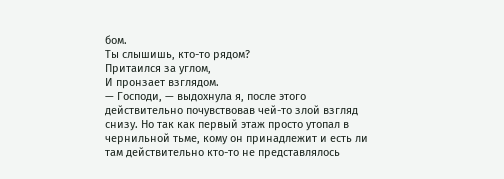бом.
Ты слышишь, кто-то рядом?
Притаился за углом,
И пронзает взглядом.
— Господи, — выдохнула я, после этого действительно почувствовав чей-то злой взгляд снизу. Но так как первый этаж просто утопал в чернильной тьме, кому он принадлежит и есть ли там действительно кто-то не представлялось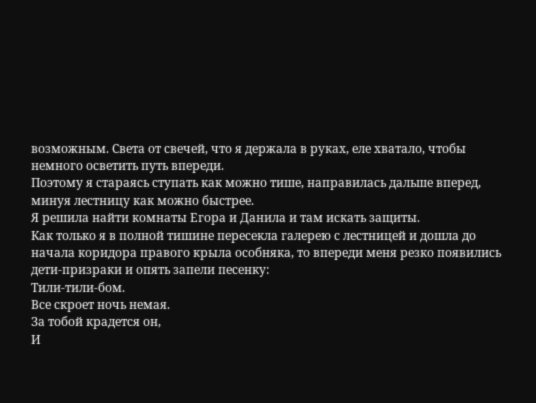возможным. Света от свечей, что я держала в руках, еле хватало, чтобы немного осветить путь впереди.
Поэтому я стараясь ступать как можно тише, направилась дальше вперед, минуя лестницу как можно быстрее.
Я решила найти комнаты Егора и Данила и там искать защиты.
Как только я в полной тишине пересекла галерею с лестницей и дошла до начала коридора правого крыла особняка, то впереди меня резко появились дети-призраки и опять запели песенку:
Тили-тили-бом.
Все скроет ночь немая.
За тобой крадется он,
И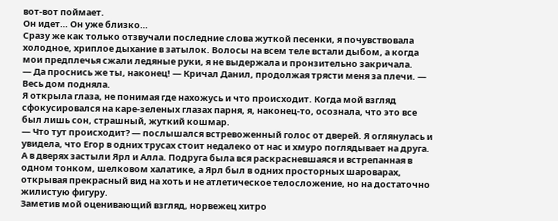вот-вот поймает.
Он идет… Он уже близко…
Сразу же как только отзвучали последние слова жуткой песенки, я почувствовала холодное, хриплое дыхание в затылок. Волосы на всем теле встали дыбом, а когда мои предплечья сжали ледяные руки, я не выдержала и пронзительно закричала.
— Да проснись же ты, наконец! — Кричал Данил, продолжая трясти меня за плечи. — Весь дом подняла.
Я открыла глаза, не понимая где нахожусь и что происходит. Когда мой взгляд сфокусировался на каре-зеленых глазах парня, я, наконец-то, осознала, что это все был лишь сон, страшный, жуткий кошмар.
— Что тут происходит? — послышался встревоженный голос от дверей. Я оглянулась и увидела, что Егор в одних трусах стоит недалеко от нас и хмуро поглядывает на друга. А в дверях застыли Ярл и Алла. Подруга была вся раскрасневшаяся и встрепанная в одном тонком, шелковом халатике, а Ярл был в одних просторных шароварах, открывая прекрасный вид на хоть и не атлетическое телосложение, но на достаточно жилистую фигуру.
Заметив мой оценивающий взгляд, норвежец хитро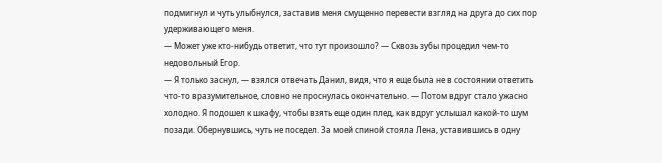подмигнул и чуть улыбнулся, заставив меня смущенно перевести взгляд на друга до сих пор удерживающего меня.
— Может уже кто-нибудь ответит, что тут произошло? — Сквозь зубы процедил чем-то недовольный Егор.
— Я только заснул, — взялся отвечать Данил, видя, что я еще была не в состоянии ответить что-то вразумительное, словно не проснулась окончательно. — Потом вдруг стало ужасно холодно. Я подошел к шкафу, чтобы взять еще один плед, как вдруг услышал какой-то шум позади. Обернувшись, чуть не поседел. За моей спиной стояла Лена, уставившись в одну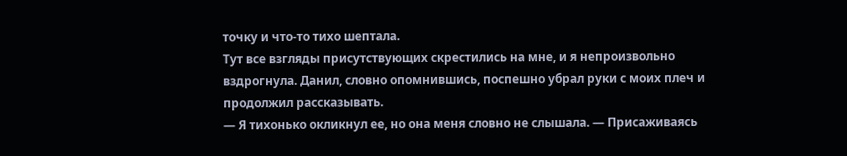точку и что-то тихо шептала.
Тут все взгляды присутствующих скрестились на мне, и я непроизвольно вздрогнула. Данил, словно опомнившись, поспешно убрал руки с моих плеч и продолжил рассказывать.
— Я тихонько окликнул ее, но она меня словно не слышала. — Присаживаясь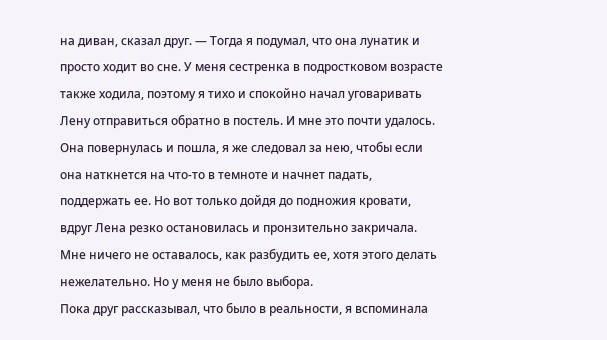на диван, сказал друг. — Тогда я подумал, что она лунатик и просто ходит во сне. У меня сестренка в подростковом возрасте также ходила, поэтому я тихо и спокойно начал уговаривать Лену отправиться обратно в постель. И мне это почти удалось. Она повернулась и пошла, я же следовал за нею, чтобы если она наткнется на что-то в темноте и начнет падать, поддержать ее. Но вот только дойдя до подножия кровати, вдруг Лена резко остановилась и пронзительно закричала. Мне ничего не оставалось, как разбудить ее, хотя этого делать нежелательно. Но у меня не было выбора.
Пока друг рассказывал, что было в реальности, я вспоминала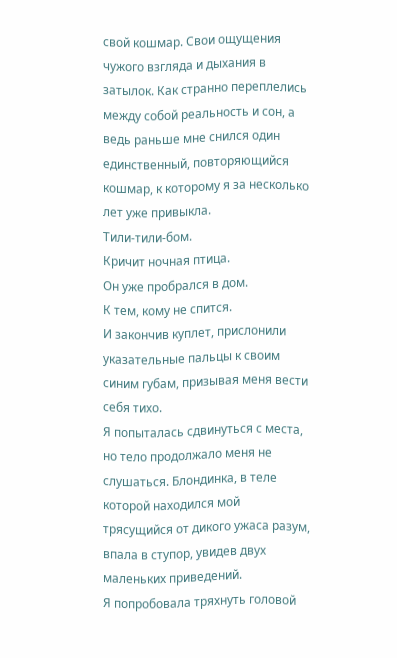свой кошмар. Свои ощущения чужого взгляда и дыхания в затылок. Как странно переплелись между собой реальность и сон, а ведь раньше мне снился один единственный, повторяющийся кошмар, к которому я за несколько лет уже привыкла.
Тили-тили-бом.
Кричит ночная птица.
Он уже пробрался в дом.
К тем, кому не спится.
И закончив куплет, прислонили указательные пальцы к своим синим губам, призывая меня вести себя тихо.
Я попыталась сдвинуться с места, но тело продолжало меня не слушаться. Блондинка, в теле которой находился мой трясущийся от дикого ужаса разум, впала в ступор, увидев двух маленьких приведений.
Я попробовала тряхнуть головой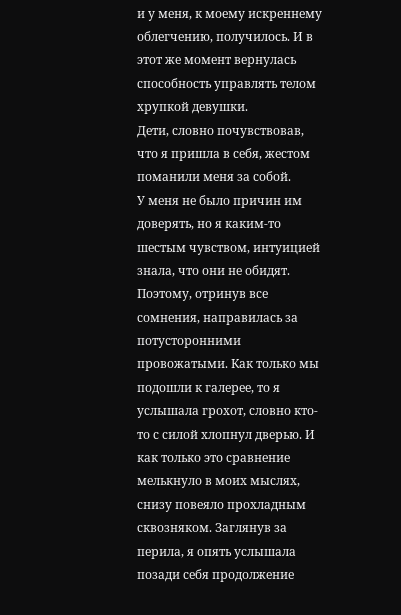и у меня, к моему искреннему облегчению, получилось. И в этот же момент вернулась способность управлять телом хрупкой девушки.
Дети, словно почувствовав, что я пришла в себя, жестом поманили меня за собой.
У меня не было причин им доверять, но я каким-то шестым чувством, интуицией знала, что они не обидят.
Поэтому, отринув все сомнения, направилась за потусторонними провожатыми. Как только мы подошли к галерее, то я услышала грохот, словно кто-то с силой хлопнул дверью. И как только это сравнение мелькнуло в моих мыслях, снизу повеяло прохладным сквозняком. Заглянув за перила, я опять услышала позади себя продолжение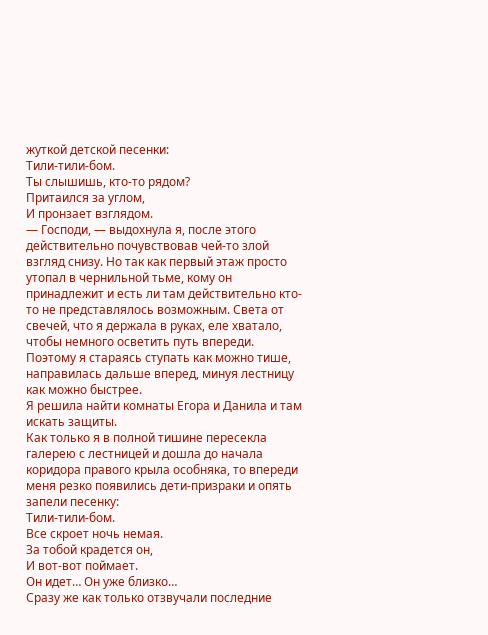жуткой детской песенки:
Тили-тили-бом.
Ты слышишь, кто-то рядом?
Притаился за углом,
И пронзает взглядом.
— Господи, — выдохнула я, после этого действительно почувствовав чей-то злой взгляд снизу. Но так как первый этаж просто утопал в чернильной тьме, кому он принадлежит и есть ли там действительно кто-то не представлялось возможным. Света от свечей, что я держала в руках, еле хватало, чтобы немного осветить путь впереди.
Поэтому я стараясь ступать как можно тише, направилась дальше вперед, минуя лестницу как можно быстрее.
Я решила найти комнаты Егора и Данила и там искать защиты.
Как только я в полной тишине пересекла галерею с лестницей и дошла до начала коридора правого крыла особняка, то впереди меня резко появились дети-призраки и опять запели песенку:
Тили-тили-бом.
Все скроет ночь немая.
За тобой крадется он,
И вот-вот поймает.
Он идет… Он уже близко…
Сразу же как только отзвучали последние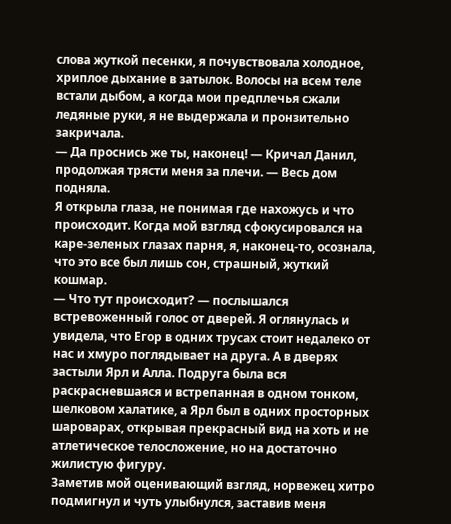слова жуткой песенки, я почувствовала холодное, хриплое дыхание в затылок. Волосы на всем теле встали дыбом, а когда мои предплечья сжали ледяные руки, я не выдержала и пронзительно закричала.
— Да проснись же ты, наконец! — Кричал Данил, продолжая трясти меня за плечи. — Весь дом подняла.
Я открыла глаза, не понимая где нахожусь и что происходит. Когда мой взгляд сфокусировался на каре-зеленых глазах парня, я, наконец-то, осознала, что это все был лишь сон, страшный, жуткий кошмар.
— Что тут происходит? — послышался встревоженный голос от дверей. Я оглянулась и увидела, что Егор в одних трусах стоит недалеко от нас и хмуро поглядывает на друга. А в дверях застыли Ярл и Алла. Подруга была вся раскрасневшаяся и встрепанная в одном тонком, шелковом халатике, а Ярл был в одних просторных шароварах, открывая прекрасный вид на хоть и не атлетическое телосложение, но на достаточно жилистую фигуру.
Заметив мой оценивающий взгляд, норвежец хитро подмигнул и чуть улыбнулся, заставив меня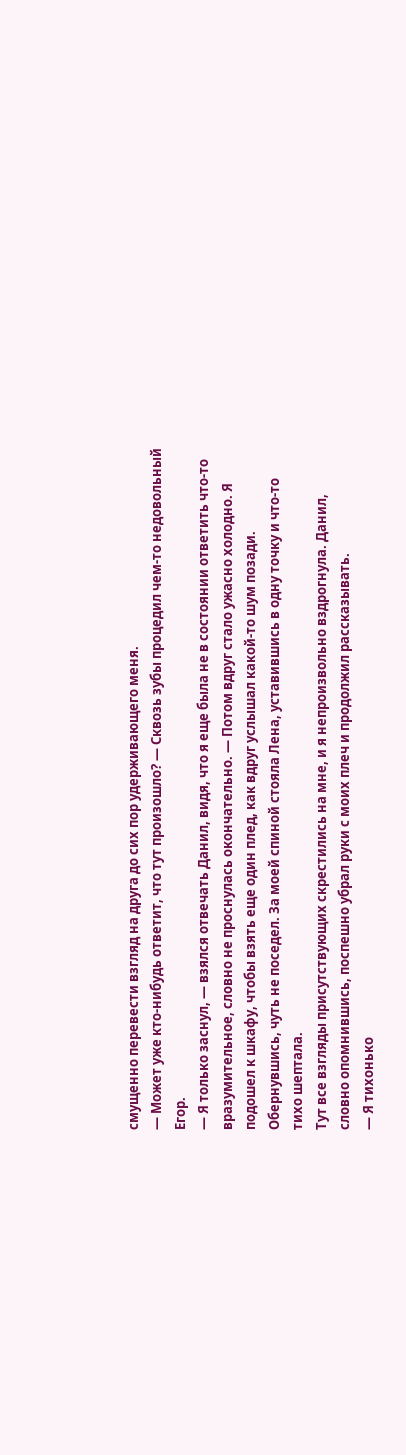смущенно перевести взгляд на друга до сих пор удерживающего меня.
— Может уже кто-нибудь ответит, что тут произошло? — Сквозь зубы процедил чем-то недовольный Егор.
— Я только заснул, — взялся отвечать Данил, видя, что я еще была не в состоянии ответить что-то вразумительное, словно не проснулась окончательно. — Потом вдруг стало ужасно холодно. Я подошел к шкафу, чтобы взять еще один плед, как вдруг услышал какой-то шум позади. Обернувшись, чуть не поседел. За моей спиной стояла Лена, уставившись в одну точку и что-то тихо шептала.
Тут все взгляды присутствующих скрестились на мне, и я непроизвольно вздрогнула. Данил, словно опомнившись, поспешно убрал руки с моих плеч и продолжил рассказывать.
— Я тихонько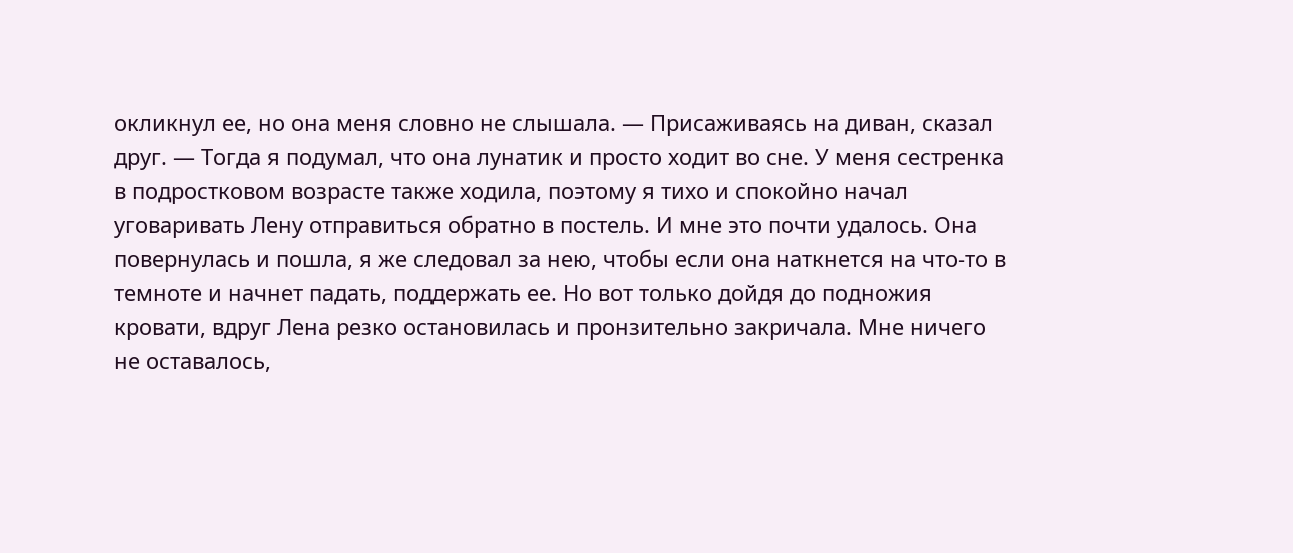окликнул ее, но она меня словно не слышала. — Присаживаясь на диван, сказал друг. — Тогда я подумал, что она лунатик и просто ходит во сне. У меня сестренка в подростковом возрасте также ходила, поэтому я тихо и спокойно начал уговаривать Лену отправиться обратно в постель. И мне это почти удалось. Она повернулась и пошла, я же следовал за нею, чтобы если она наткнется на что-то в темноте и начнет падать, поддержать ее. Но вот только дойдя до подножия кровати, вдруг Лена резко остановилась и пронзительно закричала. Мне ничего не оставалось,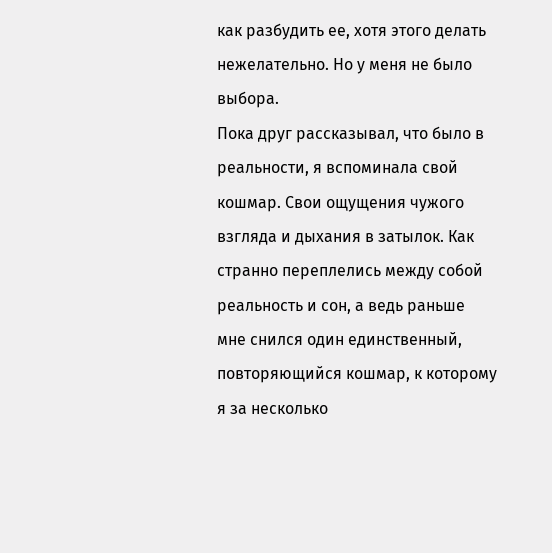как разбудить ее, хотя этого делать нежелательно. Но у меня не было выбора.
Пока друг рассказывал, что было в реальности, я вспоминала свой кошмар. Свои ощущения чужого взгляда и дыхания в затылок. Как странно переплелись между собой реальность и сон, а ведь раньше мне снился один единственный, повторяющийся кошмар, к которому я за несколько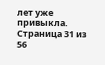лет уже привыкла.
Страница 31 из 56